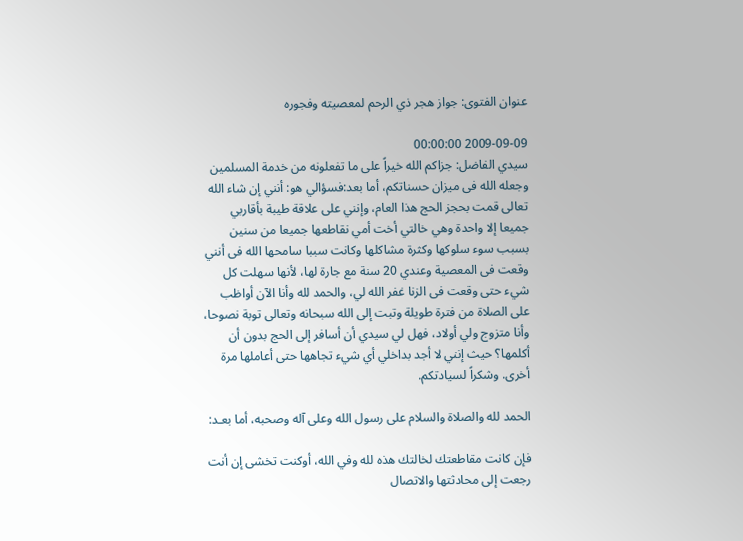عنوان الفتوى: جواز هجر ذي الرحم لمعصيته وفجوره

2009-09-09 00:00:00
سيدي الفاضل: جزاكم الله خيراً على ما تفعلونه من خدمة المسلمين وجعله الله فى ميزان حسناتكم، أما بعد:فسؤالي هو: أنني إن شاء الله تعالى قمت بحجز الحج هذا العام، وإنني على علاقة طيبة بأقاربي جميعا إلا واحدة وهي خالتي أخت أمي نقاطعها جميعا من سنين بسبب سوء سلوكها وكثرة مشاكلها وكانت سببا سامحها الله فى أنني وقعت فى المعصية وعندي 20 سنة مع جارة لها، لأنها سهلت كل شيء حتى وقعت فى الزنا غفر الله لي، والحمد لله وأنا الآن أواظب على الصلاة من فترة طويلة وتبت إلى الله سبحانه وتعالى توبة نصوحا، وأنا متزوج ولي أولاد، فهل لي سيدي أن أسافر إلى الحج بدون أن أكلمها؟ حيث إنني لا أجد بداخلي أي شيء تجاهها حتى أعاملها مرة أخرى. وشكراً لسيادتكم.

الحمد لله والصلاة والسلام على رسول الله وعلى آله وصحبه، أما بعـد:

فإن كانت مقاطعتك لخالتك هذه لله وفي الله، أوكنت تخشى إن أنت رجعت إلى محادثتها والاتصال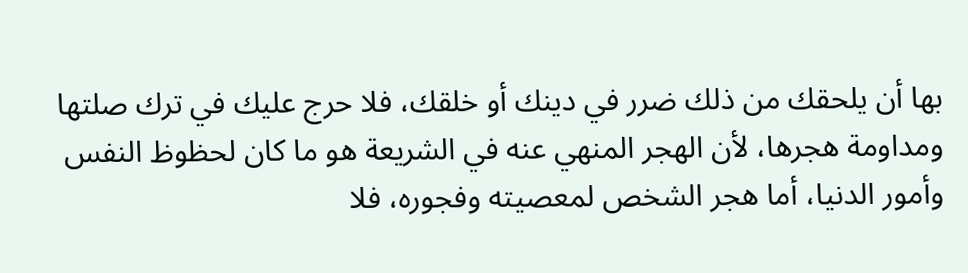بها أن يلحقك من ذلك ضرر في دينك أو خلقك، فلا حرج عليك في ترك صلتها ومداومة هجرها، لأن الهجر المنهي عنه في الشريعة هو ما كان لحظوظ النفس وأمور الدنيا، أما هجر الشخص لمعصيته وفجوره، فلا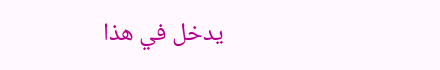يدخل في هذا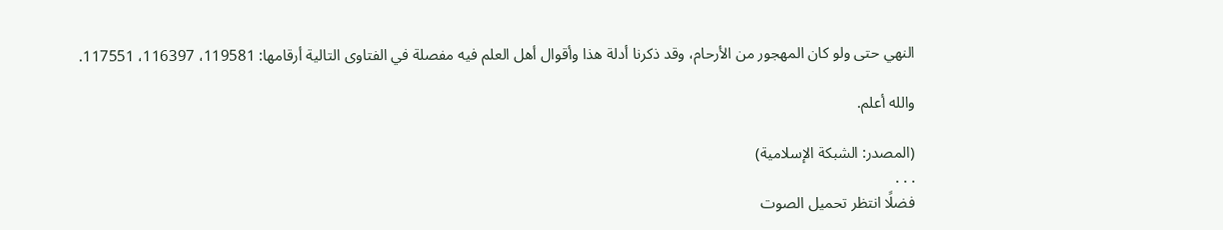النهي حتى ولو كان المهجور من الأرحام، وقد ذكرنا أدلة هذا وأقوال أهل العلم فيه مفصلة في الفتاوى التالية أرقامها: 119581، 116397، 117551.

والله أعلم.

(المصدر: الشبكة الإسلامية)
. . .
فضلًا انتظر تحميل الصوت